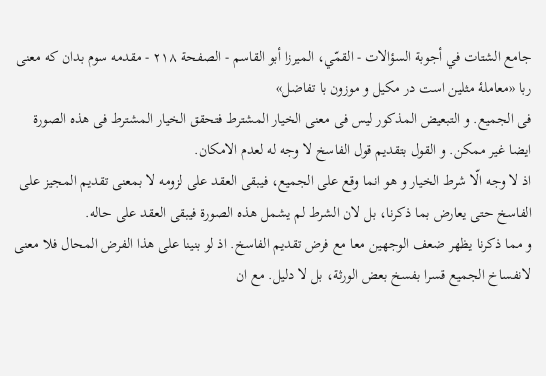جامع الشتات في أجوبة السؤالات - القمّي، الميرزا أبو القاسم - الصفحة ٢١٨ - مقدمه سوم بدان كه معنى ربا «معاملۀ مثلين است در مكيل و موزون با تفاضل»
فى الجميع. و التبعيض المذكور ليس فى معنى الخيار المشترط فتحقق الخيار المشترط فى هذه الصورة ايضا غير ممكن. و القول بتقديم قول الفاسخ لا وجه له لعدم الامكان.
اذ لا وجه الّا شرط الخيار و هو انما وقع على الجميع، فيبقى العقد على لزومه لا بمعنى تقديم المجيز على الفاسخ حتى يعارض بما ذكرنا، بل لان الشرط لم يشمل هذه الصورة فيبقى العقد على حاله.
و مما ذكرنا يظهر ضعف الوجهين معا مع فرض تقديم الفاسخ. اذ لو بنينا على هذا الفرض المحال فلا معنى لانفساخ الجميع قسرا بفسخ بعض الورثة، بل لا دليل. مع ان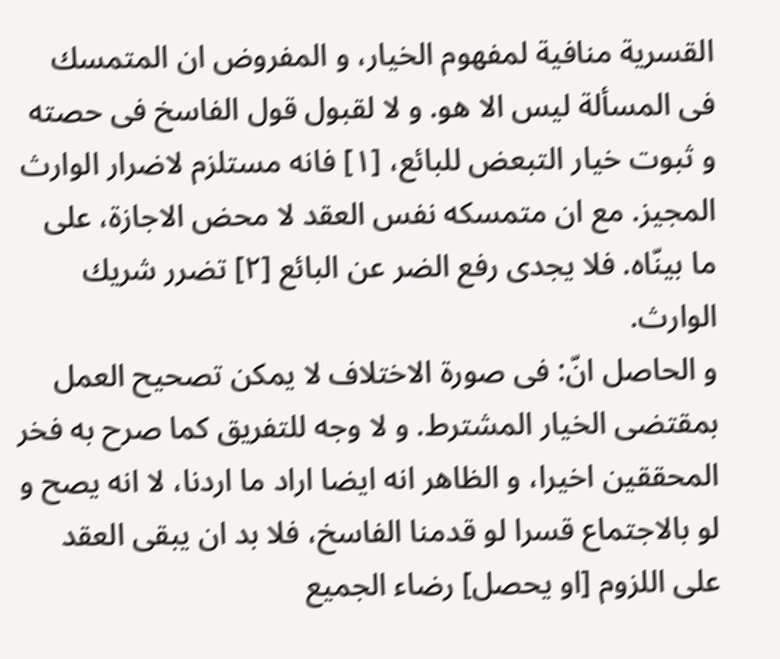القسرية منافية لمفهوم الخيار، و المفروض ان المتمسك فى المسألة ليس الا هو. و لا لقبول قول الفاسخ فى حصته و ثبوت خيار التبعض للبائع، [١] فانه مستلزم لاضرار الوارث المجيز. مع ان متمسكه نفس العقد لا محض الاجازة، على ما بينّاه. فلا يجدى رفع الضر عن البائع [٢] تضرر شريك الوارث.
و الحاصل انّ: فى صورة الاختلاف لا يمكن تصحيح العمل بمقتضى الخيار المشترط. و لا وجه للتفريق كما صرح به فخر المحققين اخيرا، و الظاهر انه ايضا اراد ما اردنا، لا انه يصح و لو بالاجتماع قسرا لو قدمنا الفاسخ، فلا بد ان يبقى العقد على اللزوم [او يحصل] رضاء الجميع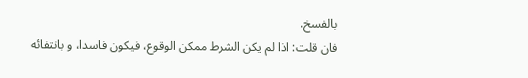بالفسخ.
فان قلت: اذا لم يكن الشرط ممكن الوقوع، فيكون فاسدا، و بانتفائه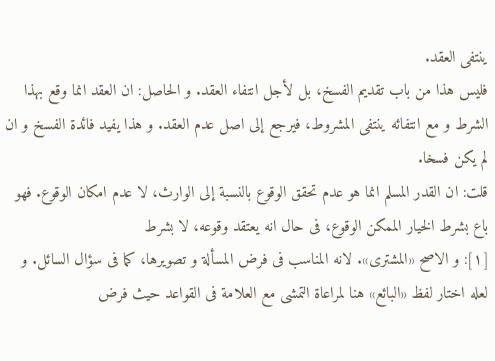ينتفى العقد.
فليس هذا من باب تقديم الفسخ، بل لأجل انتفاء العقد. و الحاصل: ان العقد انما وقع بهذا الشرط و مع انتفائه ينتفى المشروط، فيرجع إلى اصل عدم العقد. و هذا يفيد فائدة الفسخ و ان لم يكن فسخا.
قلت: ان القدر المسلم انما هو عدم تحقق الوقوع بالنسبة إلى الوارث، لا عدم امكان الوقوع. فهو باع بشرط الخيار الممكن الوقوع، فى حال انه يعتقد وقوعه، لا بشرط
[١]: و الاصح «المشترى». لانه المناسب فى فرض المسألة و تصويرها، كما فى سؤال السائل. و لعله اختار لفظ «البائع» هنا لمراعاة التمشى مع العلامة فى القواعد حيث فرض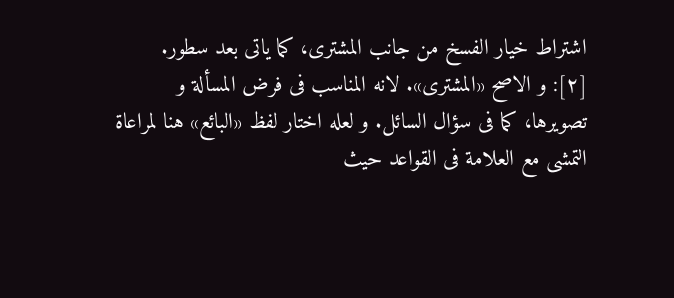اشتراط خيار الفسخ من جانب المشترى، كما ياتى بعد سطور.
[٢]: و الاصح «المشترى». لانه المناسب فى فرض المسألة و تصويرها، كما فى سؤال السائل. و لعله اختار لفظ «البائع» هنا لمراعاة التمشى مع العلامة فى القواعد حيث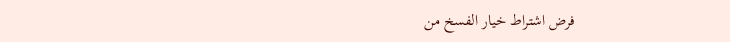فرض اشتراط خيار الفسخ من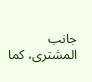جانب المشترى، كما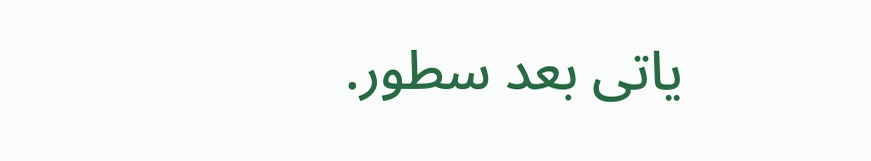ياتى بعد سطور.